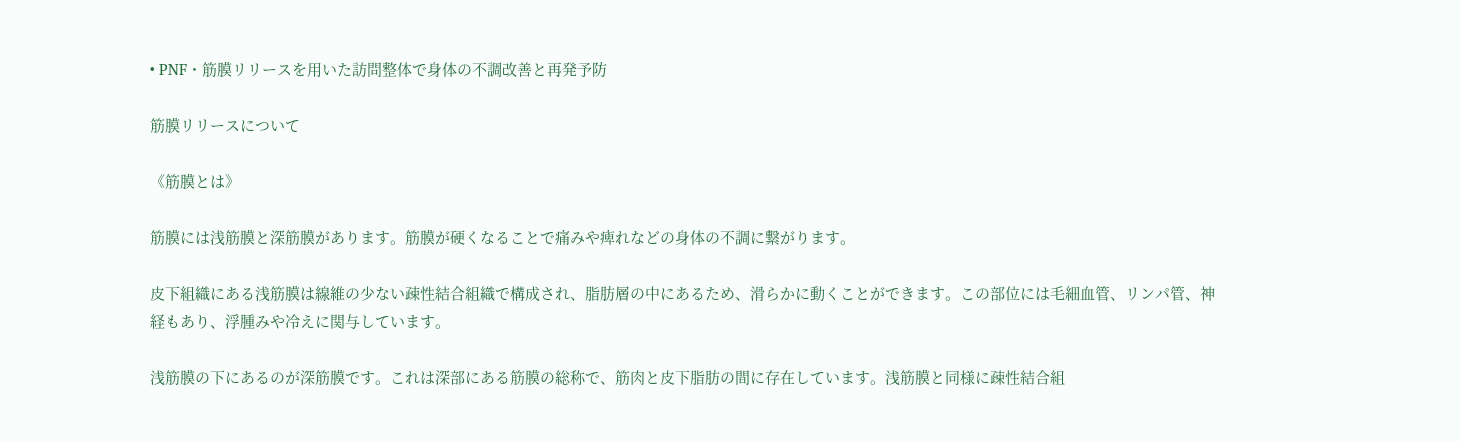• PNF・筋膜リリースを用いた訪問整体で身体の不調改善と再発予防

筋膜リリースについて

《筋膜とは》

筋膜には浅筋膜と深筋膜があります。筋膜が硬くなることで痛みや痺れなどの身体の不調に繋がります。

皮下組織にある浅筋膜は線維の少ない疎性結合組織で構成され、脂肪層の中にあるため、滑らかに動くことができます。この部位には毛細血管、リンパ管、神経もあり、浮腫みや冷えに関与しています。

浅筋膜の下にあるのが深筋膜です。これは深部にある筋膜の総称で、筋肉と皮下脂肪の間に存在しています。浅筋膜と同様に疎性結合組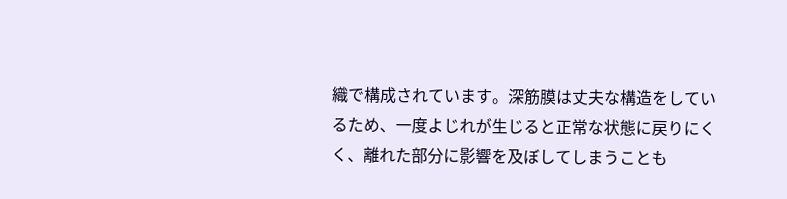織で構成されています。深筋膜は丈夫な構造をしているため、一度よじれが生じると正常な状態に戻りにくく、離れた部分に影響を及ぼしてしまうことも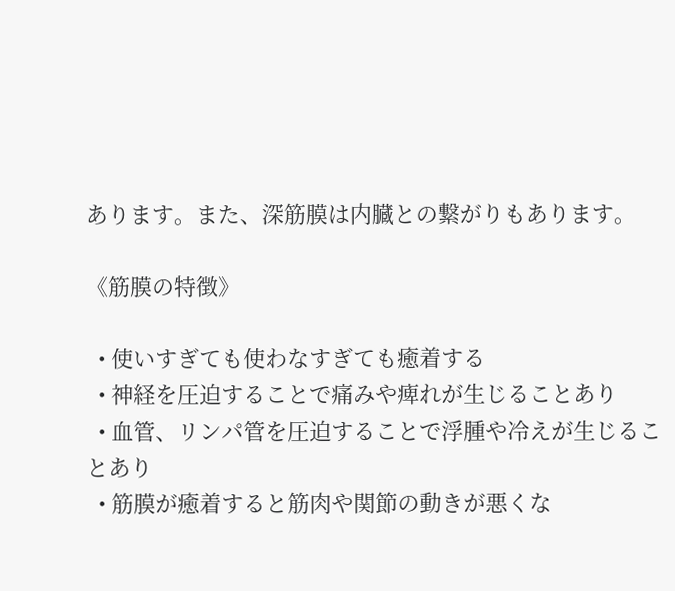あります。また、深筋膜は内臓との繋がりもあります。

《筋膜の特徴》

  • 使いすぎても使わなすぎても癒着する
  • 神経を圧迫することで痛みや痺れが生じることあり
  • 血管、リンパ管を圧迫することで浮腫や冷えが生じることあり
  • 筋膜が癒着すると筋肉や関節の動きが悪くな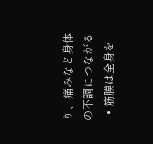り、痛みなど身体の不調につながる
  • 筋膜は全身を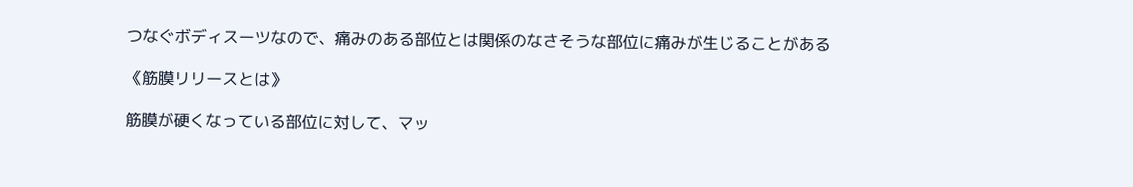つなぐボディスーツなので、痛みのある部位とは関係のなさそうな部位に痛みが生じることがある

《筋膜リリースとは》

筋膜が硬くなっている部位に対して、マッ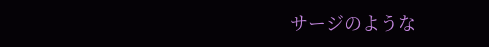サージのような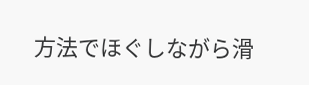方法でほぐしながら滑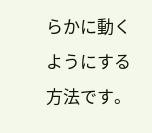らかに動くようにする方法です。